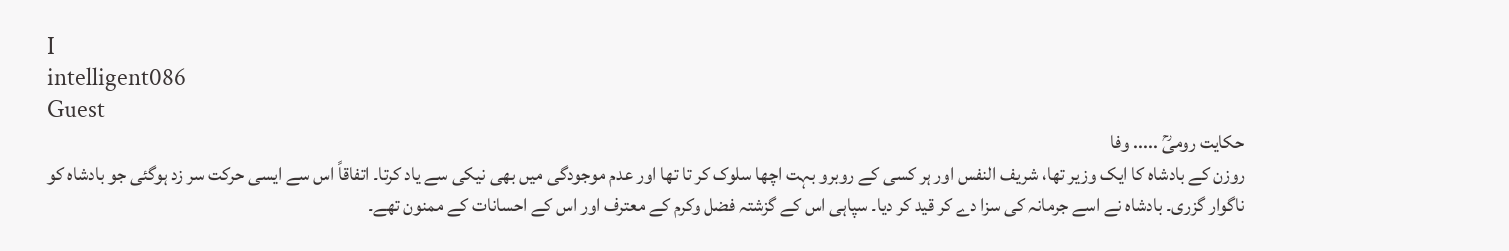I
intelligent086
Guest
حکایت رومیؒ ..... وفا
روزن کے بادشاہ کا ایک وزیر تھا، شریف النفس اور ہر کسی کے روبرو بہت اچھا سلوک کر تا تھا اور عدم موجودگی میں بھی نیکی سے یاد کرتا۔ اتفاقاً اس سے ایسی حرکت سر زد ہوگئی جو بادشاہ کو ناگوار گزری۔ بادشاہ نے اسے جرمانہ کی سزا دے کر قید کر دیا۔ سپاہی اس کے گزشتہ فضل وکرم کے معترف اور اس کے احسانات کے ممنون تھے۔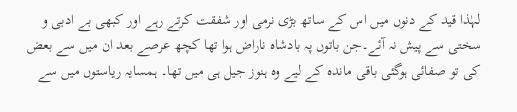لہٰذا قید کے دنوں میں اس کے ساتھ بڑی نرمی اور شفقت کرتے رہے اور کبھی بے ادبی و سختی سے پیش نہ آئے۔جن باتوں پہ بادشاہ ناراض ہوا تھا کچھ عرصے بعد ان میں سے بعض کی تو صفائی ہوگئی باقی ماندہ کے لیے وہ ہنوز جیل ہی میں تھا۔ ہمسایہ ریاستوں میں سے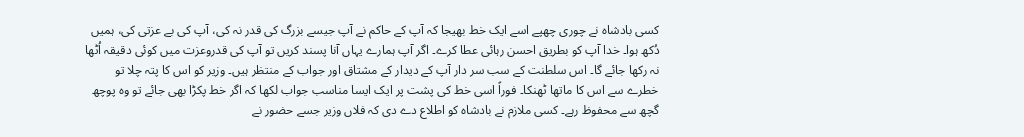کسی بادشاہ نے چوری چھپے اسے ایک خط بھیجا کہ آپ کے حاکم نے آپ جیسے بزرگ کی قدر نہ کی، آپ کی بے عزتی کی، ہمیں دُکھ ہوا۔ خدا آپ کو بطریق احسن رہائی عطا کرے۔ اگر آپ ہمارے یہاں آنا پسند کریں تو آپ کی قدروعزت میں کوئی دقیقہ اُٹھا نہ رکھا جائے گا۔ اس سلطنت کے سب سر دار آپ کے دیدار کے مشتاق اور جواب کے منتظر ہیں۔ وزیر کو اس کا پتہ چلا تو خطرے سے اس کا ماتھا ٹھنکا۔ فوراً اسی خط کی پشت پر ایک ایسا مناسب جواب لکھا کہ اگر خط پکڑا بھی جائے تو وہ پوچھ گچھ سے محفوظ رہے۔ کسی ملازم نے بادشاہ کو اطلاع دے دی کہ فلاں وزیر جسے حضور نے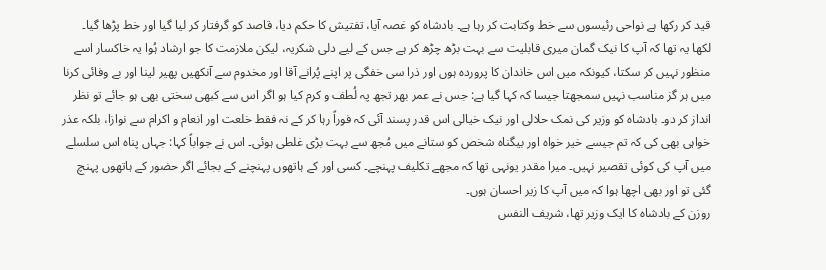قید کر رکھا ہے نواحی رئیسوں سے خط وکتابت کر رہا ہے۔ بادشاہ کو غصہ آیا، تفتیش کا حکم دیا، قاصد کو گرفتار کر لیا گیا اور خط پڑھا گیا۔ لکھا یہ تھا کہ آپ کا نیک گمان میری قابلیت سے بہت بڑھ چڑھ کر ہے جس کے لیے دلی شکریہ، لیکن ملازمت کا جو ارشاد ہُوا یہ خاکسار اسے منظور نہیں کر سکتا، کیونکہ میں اس خاندان کا پروردہ ہوں اور ذرا سی خفگی پر اپنے پُرانے آقا اور مخدوم سے آنکھیں پھیر لینا اور بے وفائی کرنا میں ہر گز مناسب نہیں سمجھتا جیسا کہ کہا گیا ہے: جس نے عمر بھر تجھ پہ لُطف و کرم کیا ہو اگر اس سے کبھی سختی بھی ہو جائے تو نظر انداز کر دو۔ بادشاہ کو وزیر کی نمک حلالی اور نیک خیالی اس قدر پسند آئی کہ فوراً رہا کر کے نہ فقط خلعت اور انعام و اکرام سے نوازا، بلکہ عذر خواہی بھی کی کہ تم جیسے خیر خواہ اور بیگناہ شخص کو ستانے میں مُجھ سے بہت بڑی غلطی ہوئی۔ اس نے جواباً کہا: جہاں پناہ اس سلسلے میں آپ کی کوئی تقصیر نہیں۔ میرا مقدر یونہی تھا کہ مجھے تکلیف پہنچے۔ کسی اور کے ہاتھوں پہنچنے کے بجائے اگر حضور کے ہاتھوں پہنچ گئی تو اور بھی اچھا ہوا کہ میں آپ کا زیر احسان ہوں۔
روزن کے بادشاہ کا ایک وزیر تھا، شریف النفس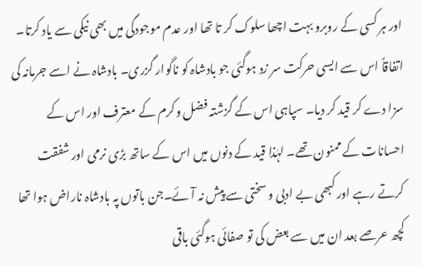اور ہر کسی کے روبرو بہت اچھا سلوک کر تا تھا اور عدم موجودگی میں بھی نیکی سے یاد کرتا۔ اتفاقاً اس سے ایسی حرکت سر زد ہوگئی جو بادشاہ کو ناگوار گزری۔ بادشاہ نے اسے جرمانہ کی سزا دے کر قید کر دیا۔ سپاہی اس کے گزشتہ فضل وکرم کے معترف اور اس کے احسانات کے ممنون تھے۔ لہٰذا قید کے دنوں میں اس کے ساتھ بڑی نرمی اور شفقت کرتے رہے اور کبھی بے ادبی و سختی سے پیش نہ آئے۔جن باتوں پہ بادشاہ ناراض ہوا تھا کچھ عرصے بعد ان میں سے بعض کی تو صفائی ہوگئی باقی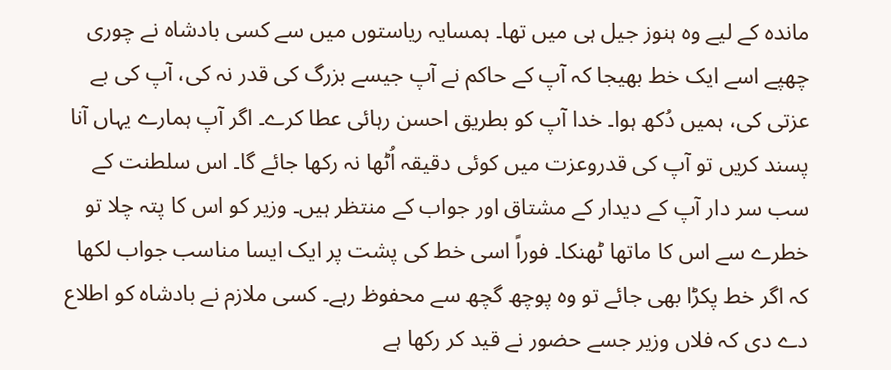ماندہ کے لیے وہ ہنوز جیل ہی میں تھا۔ ہمسایہ ریاستوں میں سے کسی بادشاہ نے چوری چھپے اسے ایک خط بھیجا کہ آپ کے حاکم نے آپ جیسے بزرگ کی قدر نہ کی، آپ کی بے عزتی کی، ہمیں دُکھ ہوا۔ خدا آپ کو بطریق احسن رہائی عطا کرے۔ اگر آپ ہمارے یہاں آنا پسند کریں تو آپ کی قدروعزت میں کوئی دقیقہ اُٹھا نہ رکھا جائے گا۔ اس سلطنت کے سب سر دار آپ کے دیدار کے مشتاق اور جواب کے منتظر ہیں۔ وزیر کو اس کا پتہ چلا تو خطرے سے اس کا ماتھا ٹھنکا۔ فوراً اسی خط کی پشت پر ایک ایسا مناسب جواب لکھا کہ اگر خط پکڑا بھی جائے تو وہ پوچھ گچھ سے محفوظ رہے۔ کسی ملازم نے بادشاہ کو اطلاع دے دی کہ فلاں وزیر جسے حضور نے قید کر رکھا ہے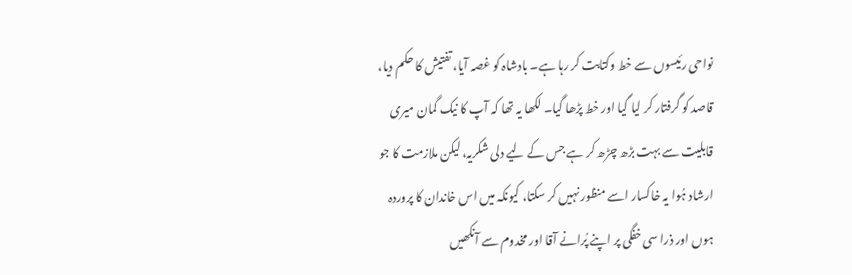نواحی رئیسوں سے خط وکتابت کر رہا ہے۔ بادشاہ کو غصہ آیا، تفتیش کا حکم دیا، قاصد کو گرفتار کر لیا گیا اور خط پڑھا گیا۔ لکھا یہ تھا کہ آپ کا نیک گمان میری قابلیت سے بہت بڑھ چڑھ کر ہے جس کے لیے دلی شکریہ، لیکن ملازمت کا جو ارشاد ہُوا یہ خاکسار اسے منظور نہیں کر سکتا، کیونکہ میں اس خاندان کا پروردہ ہوں اور ذرا سی خفگی پر اپنے پُرانے آقا اور مخدوم سے آنکھیں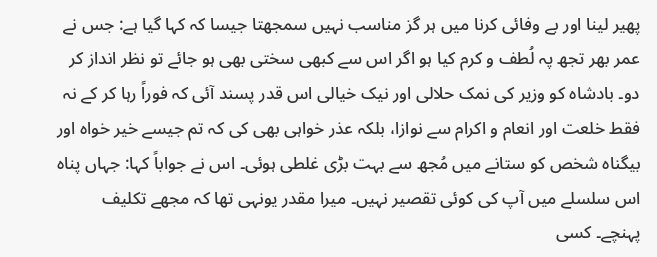پھیر لینا اور بے وفائی کرنا میں ہر گز مناسب نہیں سمجھتا جیسا کہ کہا گیا ہے: جس نے عمر بھر تجھ پہ لُطف و کرم کیا ہو اگر اس سے کبھی سختی بھی ہو جائے تو نظر انداز کر دو۔ بادشاہ کو وزیر کی نمک حلالی اور نیک خیالی اس قدر پسند آئی کہ فوراً رہا کر کے نہ فقط خلعت اور انعام و اکرام سے نوازا، بلکہ عذر خواہی بھی کی کہ تم جیسے خیر خواہ اور بیگناہ شخص کو ستانے میں مُجھ سے بہت بڑی غلطی ہوئی۔ اس نے جواباً کہا: جہاں پناہ اس سلسلے میں آپ کی کوئی تقصیر نہیں۔ میرا مقدر یونہی تھا کہ مجھے تکلیف پہنچے۔ کسی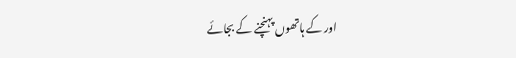اور کے ہاتھوں پہنچنے کے بجائے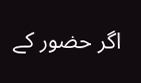اگر حضور کے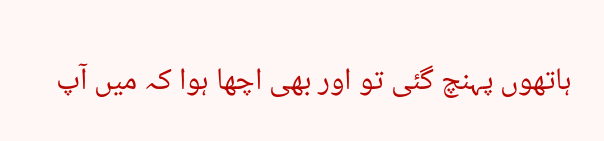ہاتھوں پہنچ گئی تو اور بھی اچھا ہوا کہ میں آپ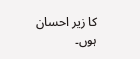کا زیر احسان ہوں۔